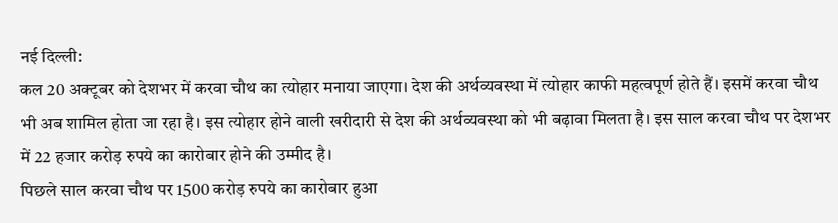नई दिल्ली:
कल 20 अक्टूबर को देशभर में करवा चौथ का त्योहार मनाया जाएगा। देश की अर्थव्यवस्था में त्योहार काफी महत्वपूर्ण होते हैं। इसमें करवा चौथ भी अब शामिल होता जा रहा है। इस त्योहार होने वाली खरीदारी से देश की अर्थव्यवस्था को भी बढ़ावा मिलता है। इस साल करवा चौथ पर देशभर में 22 हजार करोड़ रुपये का कारोबार होने की उम्मीद है।
पिछले साल करवा चौथ पर 1500 करोड़ रुपये का कारोबार हुआ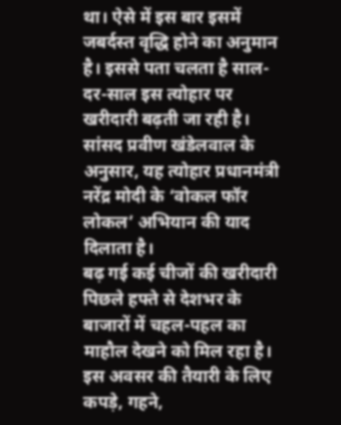था। ऐसे में इस बार इसमें जबर्दस्त वृद्धि होने का अनुमान है। इससे पता चलता है साल-दर-साल इस त्योहार पर खरीदारी बढ़ती जा रही है। सांसद प्रवीण खंडेलवाल के अनुसार, यह त्योहार प्रधानमंत्री नरेंद्र मोदी के ‘वोकल फॉर लोकल’ अभियान की याद दिलाता है।
बढ़ गई कई चीजों की खरीदारी
पिछले हफ्ते से देशभर के बाजारों में चहल-पहल का माहौल देखने को मिल रहा है। इस अवसर की तैयारी के लिए कपड़े, गहने,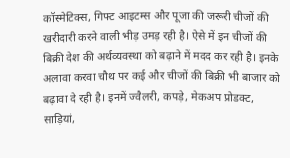कॉस्मेटिक्स, गिफ्ट आइटम्स और पूजा की जरूरी चीजों की खरीदारी करने वाली भीड़ उमड़ रही है। ऐसे में इन चीजों की बिक्री देश की अर्थव्यवस्था को बढ़ाने में मदद कर रही है। इनके अलावा करवा चौथ पर कई और चीजों की बिक्री भी बाजार को बढ़ावा दे रही है। इनमें ज्वैलरी, कपड़े, मेकअप प्रोडक्ट, साड़ियां,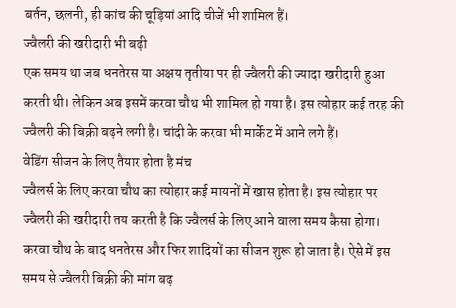बर्तन, छलनी, ही कांच की चूड़ियां आदि चीजें भी शामिल हैं।
ज्वैलरी की खरीदारी भी बढ़ी
एक समय था जब धनतेरस या अक्षय तृतीया पर ही ज्वैलरी की ज्यादा खरीदारी हुआ करती थी। लेकिन अब इसमें करवा चौथ भी शामिल हो गया है। इस त्योहार कई तरह की ज्वैलरी की बिक्री बढ़ने लगी है। चांदी के करवा भी मार्केट में आने लगे हैं।
वेडिंग सीजन के लिए तैयार होता है मंच
ज्वैलर्स के लिए करवा चौथ का त्योहार कई मायनों में खास होता है। इस त्योहार पर ज्वैलरी की खरीदारी तय करती है कि ज्वैलर्स के लिए आने वाला समय कैसा होगा। करवा चौथ के बाद धनतेरस और फिर शादियों का सीजन शुरू हो जाता है। ऐसे में इस समय से ज्वैलरी बिक्री की मांग बढ़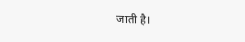जाती है।